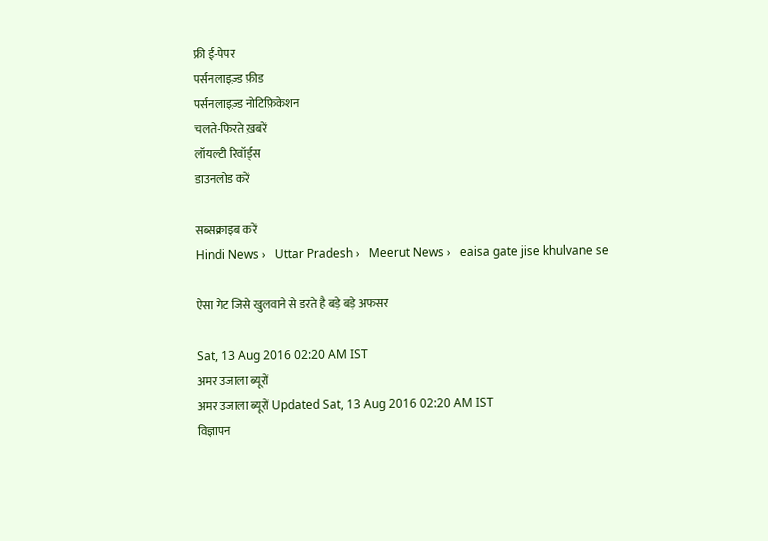फ्री ई-पेपर
पर्सनलाइज़्ड फ़ीड
पर्सनलाइज़्ड नोटिफ़िकेशन
चलते-फिरते ख़बरें
लॉयल्टी रिवॉर्ड्स
डाउनलोड करें

सब्सक्राइब करें
Hindi News ›   Uttar Pradesh ›   Meerut News ›   eaisa gate jise khulvane se

ऐसा गेट जिसे खुलवाने से डरते है बड़े बड़े अफसर

Sat, 13 Aug 2016 02:20 AM IST
अमर उजाला ब्यूरों
अमर उजाला ब्यूरों Updated Sat, 13 Aug 2016 02:20 AM IST
विज्ञापन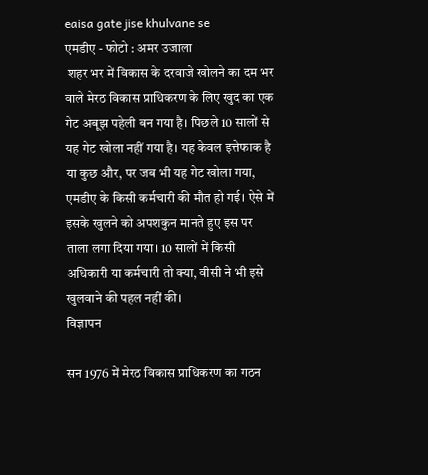eaisa gate jise khulvane se
एमडीए - फोटो : अमर उजाला
 शहर भर में विकास के दरवाजे खोलने का दम भर वाले मेरठ विकास प्राधिकरण के लिए खुद का एक गेट अबूझ पहेली बन गया है। पिछले 10 सालों से यह गेट खोला नहीं गया है। यह केवल इत्तेफाक है या कुछ और, पर जब भी यह गेट खोला गया, एमडीए के किसी कर्मचारी की मौत हो गई। ऐसे में इसके खुलने को अपशकुन मानते हुए इस पर ताला लगा दिया गया। 10 सालों में किसी अधिकारी या कर्मचारी तो क्या, वीसी ने भी इसे खुलवाने की पहल नहीं की।
विज्ञापन

सन 1976 में मेरठ विकास प्राधिकरण का गठन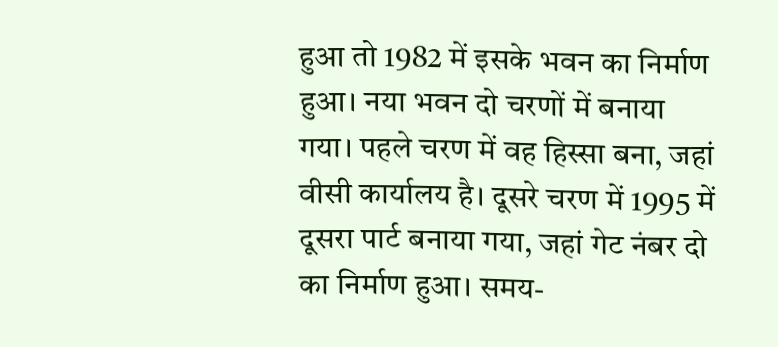हुआ तो 1982 में इसके भवन का निर्माण हुआ। नया भवन दो चरणों में बनाया गया। पहले चरण में वह हिस्सा बना, जहां वीसी कार्यालय है। दूसरे चरण में 1995 में दूसरा पार्ट बनाया गया, जहां गेट नंबर दो का निर्माण हुआ। समय-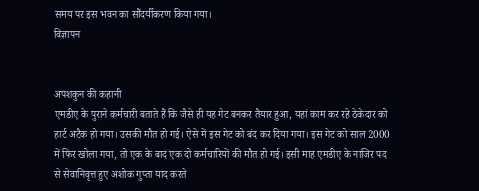समय पर इस भवन का सौंदर्यीकरण किया गया।
विज्ञापन


अपशकुन की कहानी
एमडीए के पुराने कर्मचारी बताते हैं कि जैसे ही यह गेट बनकर तैयार हुआ, यहां काम कर रहे ठेकेदार को हार्ट अटैक हो गया। उसकी मौत हो गई। ऐसे में इस गेट को बंद कर दिया गया। इस गेट को साल 2000 में फिर खोला गया, तो एक के बाद एक दो कर्मचारियों की मौत हो गई। इसी माह एमडीए के नाजिर पद से सेवानिवृत्त हुए अशोक गुप्ता याद करते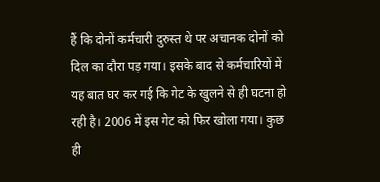हैं कि दोनों कर्मचारी दुरुस्त थे पर अचानक दोनों को दिल का दौरा पड़ गया। इसके बाद से कर्मचारियों में यह बात घर कर गई कि गेट के खुलने से ही घटना हो रही है। 2006 में इस गेट को फिर खोला गया। कुछ ही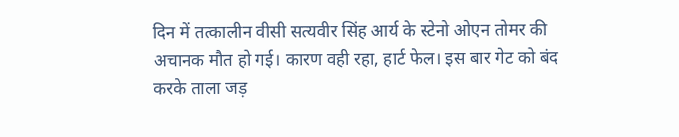दिन में तत्कालीन वीसी सत्यवीर सिंह आर्य के स्टेनो ओएन तोमर की अचानक मौत हो गई। कारण वही रहा, हार्ट फेल। इस बार गेट को बंद करके ताला जड़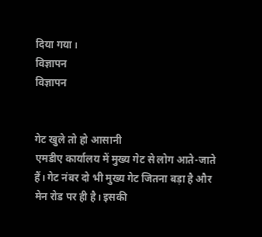दिया गया।
विज्ञापन
विज्ञापन


गेट खुले तो हो आसानी
एमडीए कार्यालय में मुख्य गेट से लोग आते-जाते हैं। गेट नंबर दो भी मुख्य गेट जितना बड़ा है और मेन रोड पर ही है। इसकी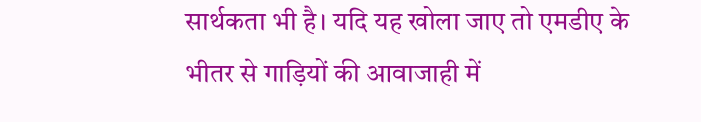सार्थकता भी है। यदि यह खोला जाए तो एमडीए के भीतर से गाड़ियों की आवाजाही में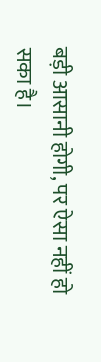बड़ी आसानी होगी, पर ऐसा नहीं हो सका है।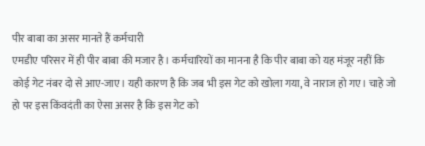पीर बाबा का असर मानते हैं कर्मचारी
एमडीए परिसर में ही पीर बाबा की मजार है। कर्मचारियों का मानना है कि पीर बाबा को यह मंजूर नहीं कि कोई गेट नंबर दो से आए-जाए। यही कारण है कि जब भी इस गेट को खोला गया, वे नाराज हो गए। चाहे जो हो पर इस किंवदंती का ऐसा असर है कि इस गेट को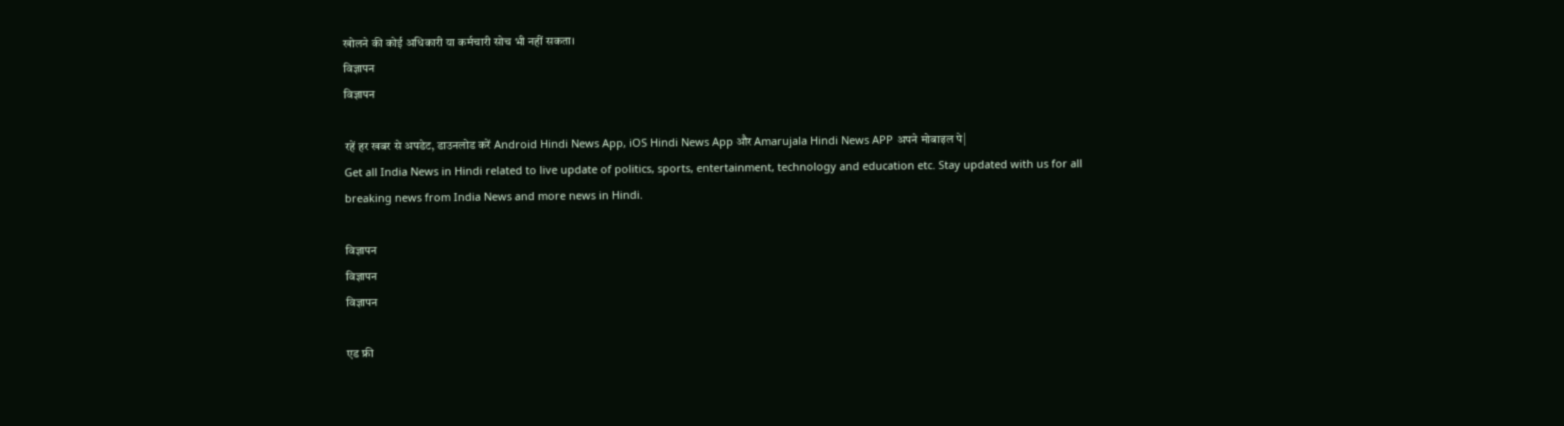खोलने की कोई अधिकारी या कर्मचारी सोच भी नहीं सकता।
विज्ञापन
विज्ञापन

रहें हर खबर से अपडेट, डाउनलोड करें Android Hindi News App, iOS Hindi News App और Amarujala Hindi News APP अपने मोबाइल पे|
Get all India News in Hindi related to live update of politics, sports, entertainment, technology and education etc. Stay updated with us for all breaking news from India News and more news in Hindi.

विज्ञापन
विज्ञापन
विज्ञापन

एड फ्री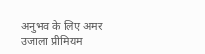अनुभव के लिए अमर उजाला प्रीमियम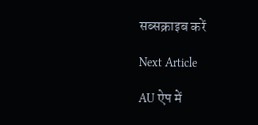सब्सक्राइब करें

Next Article

AU ऐप में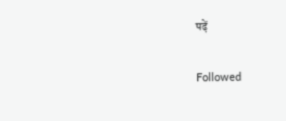पढ़ें

Followed